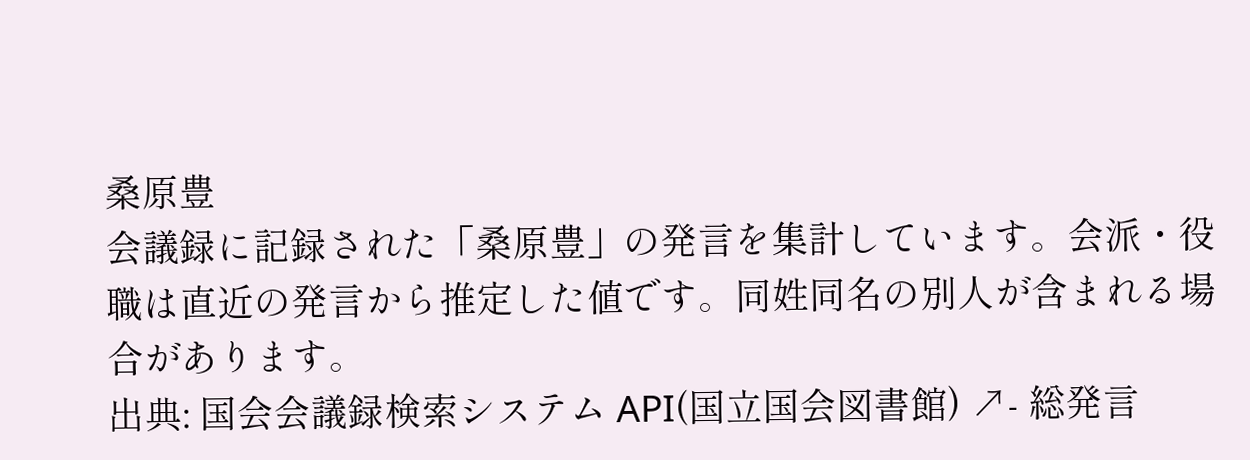桑原豊
会議録に記録された「桑原豊」の発言を集計しています。会派・役職は直近の発言から推定した値です。同姓同名の別人が含まれる場合があります。
出典: 国会会議録検索システム API(国立国会図書館) ↗- 総発言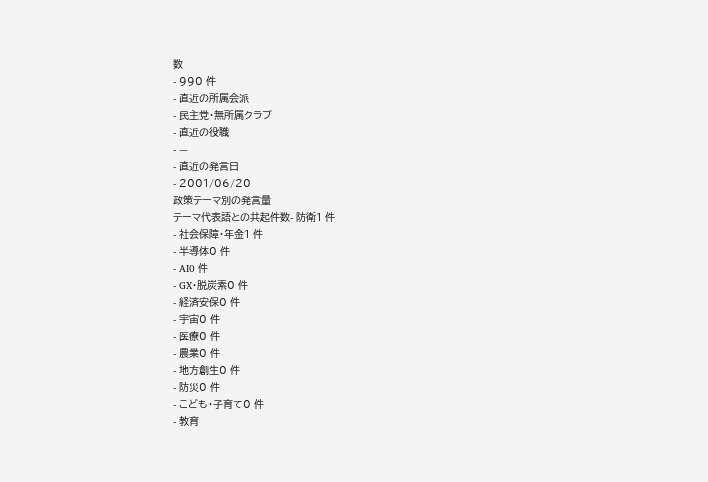数
- 990 件
- 直近の所属会派
- 民主党・無所属クラブ
- 直近の役職
- —
- 直近の発言日
- 2001/06/20
政策テーマ別の発言量
テーマ代表語との共起件数- 防衛1 件
- 社会保障・年金1 件
- 半導体0 件
- AI0 件
- GX・脱炭素0 件
- 経済安保0 件
- 宇宙0 件
- 医療0 件
- 農業0 件
- 地方創生0 件
- 防災0 件
- こども・子育て0 件
- 教育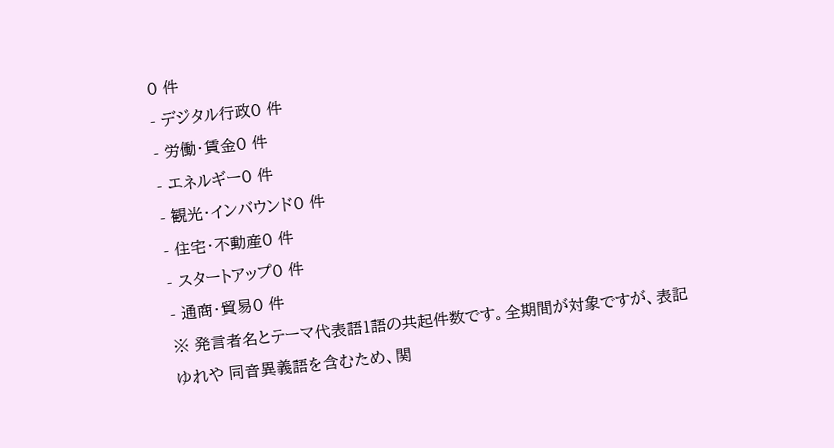0 件
- デジタル行政0 件
- 労働・賃金0 件
- エネルギー0 件
- 観光・インバウンド0 件
- 住宅・不動産0 件
- スタートアップ0 件
- 通商・貿易0 件
※ 発言者名とテーマ代表語1語の共起件数です。全期間が対象ですが、表記ゆれや 同音異義語を含むため、関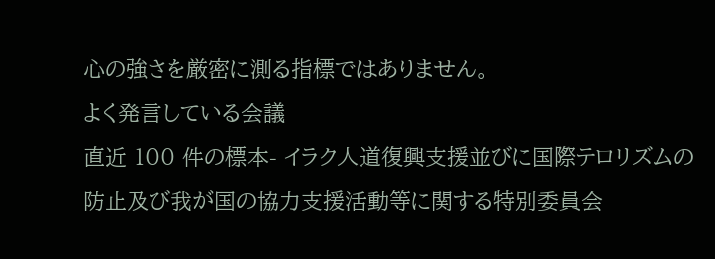心の強さを厳密に測る指標ではありません。
よく発言している会議
直近 100 件の標本- イラク人道復興支援並びに国際テロリズムの防止及び我が国の協力支援活動等に関する特別委員会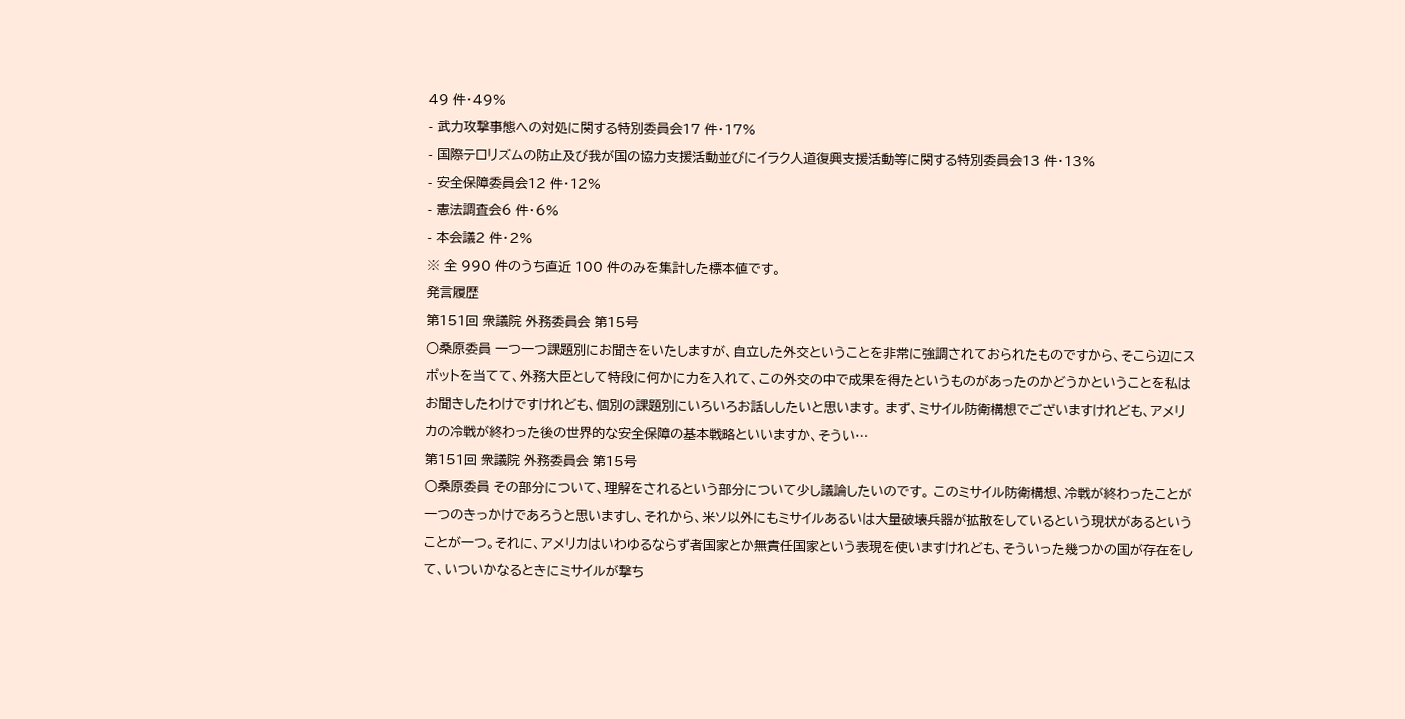49 件・49%
- 武力攻撃事態への対処に関する特別委員会17 件・17%
- 国際テロリズムの防止及び我が国の協力支援活動並びにイラク人道復興支援活動等に関する特別委員会13 件・13%
- 安全保障委員会12 件・12%
- 憲法調査会6 件・6%
- 本会議2 件・2%
※ 全 990 件のうち直近 100 件のみを集計した標本値です。
発言履歴
第151回 衆議院 外務委員会 第15号
○桑原委員 一つ一つ課題別にお聞きをいたしますが、自立した外交ということを非常に強調されておられたものですから、そこら辺にスポットを当てて、外務大臣として特段に何かに力を入れて、この外交の中で成果を得たというものがあったのかどうかということを私はお聞きしたわけですけれども、個別の課題別にいろいろお話ししたいと思います。 まず、ミサイル防衛構想でございますけれども、アメリカの冷戦が終わった後の世界的な安全保障の基本戦略といいますか、そうい…
第151回 衆議院 外務委員会 第15号
○桑原委員 その部分について、理解をされるという部分について少し議論したいのです。 このミサイル防衛構想、冷戦が終わったことが一つのきっかけであろうと思いますし、それから、米ソ以外にもミサイルあるいは大量破壊兵器が拡散をしているという現状があるということが一つ。それに、アメリカはいわゆるならず者国家とか無責任国家という表現を使いますけれども、そういった幾つかの国が存在をして、いついかなるときにミサイルが撃ち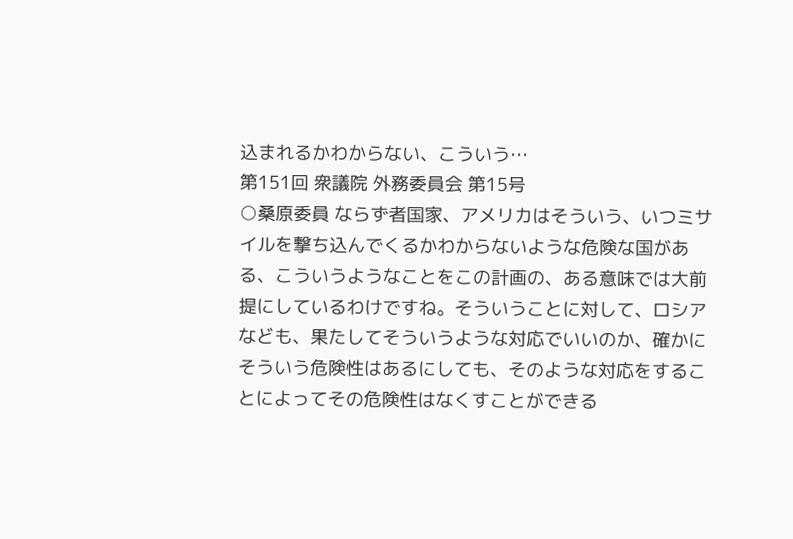込まれるかわからない、こういう…
第151回 衆議院 外務委員会 第15号
○桑原委員 ならず者国家、アメリカはそういう、いつミサイルを撃ち込んでくるかわからないような危険な国がある、こういうようなことをこの計画の、ある意味では大前提にしているわけですね。そういうことに対して、ロシアなども、果たしてそういうような対応でいいのか、確かにそういう危険性はあるにしても、そのような対応をすることによってその危険性はなくすことができる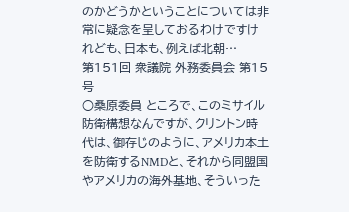のかどうかということについては非常に疑念を呈しておるわけですけれども、日本も、例えば北朝…
第151回 衆議院 外務委員会 第15号
○桑原委員 ところで、このミサイル防衛構想なんですが、クリントン時代は、御存じのように、アメリカ本土を防衛するNMDと、それから同盟国やアメリカの海外基地、そういった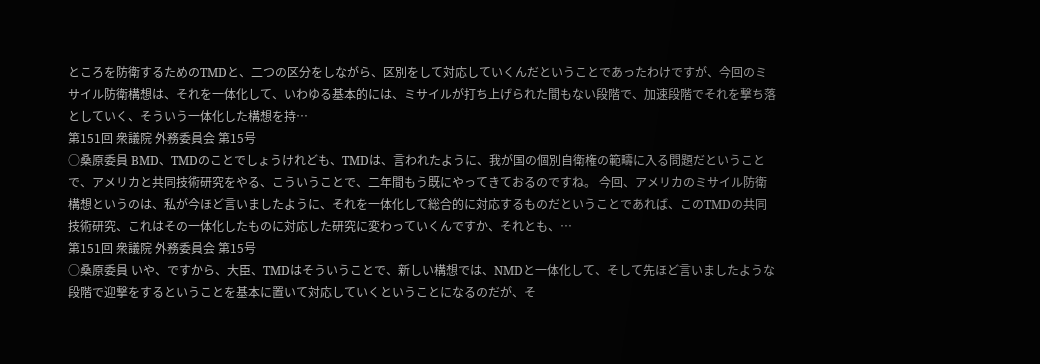ところを防衛するためのTMDと、二つの区分をしながら、区別をして対応していくんだということであったわけですが、今回のミサイル防衛構想は、それを一体化して、いわゆる基本的には、ミサイルが打ち上げられた間もない段階で、加速段階でそれを撃ち落としていく、そういう一体化した構想を持…
第151回 衆議院 外務委員会 第15号
○桑原委員 BMD、TMDのことでしょうけれども、TMDは、言われたように、我が国の個別自衛権の範疇に入る問題だということで、アメリカと共同技術研究をやる、こういうことで、二年間もう既にやってきておるのですね。 今回、アメリカのミサイル防衛構想というのは、私が今ほど言いましたように、それを一体化して総合的に対応するものだということであれば、このTMDの共同技術研究、これはその一体化したものに対応した研究に変わっていくんですか、それとも、…
第151回 衆議院 外務委員会 第15号
○桑原委員 いや、ですから、大臣、TMDはそういうことで、新しい構想では、NMDと一体化して、そして先ほど言いましたような段階で迎撃をするということを基本に置いて対応していくということになるのだが、そ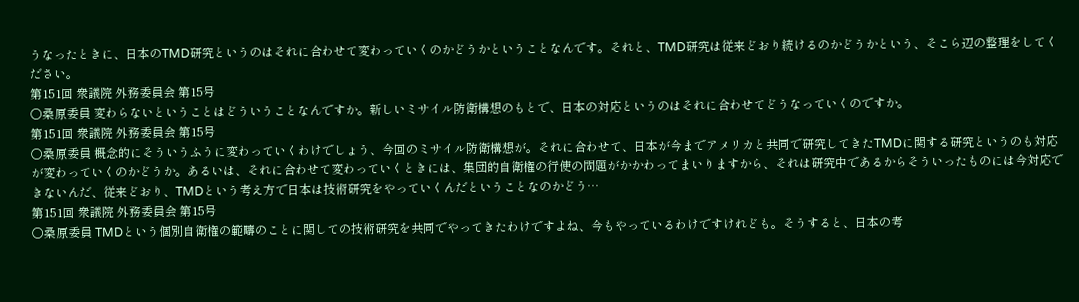うなったときに、日本のTMD研究というのはそれに合わせて変わっていくのかどうかということなんです。それと、TMD研究は従来どおり続けるのかどうかという、そこら辺の整理をしてください。
第151回 衆議院 外務委員会 第15号
○桑原委員 変わらないということはどういうことなんですか。新しいミサイル防衛構想のもとで、日本の対応というのはそれに合わせてどうなっていくのですか。
第151回 衆議院 外務委員会 第15号
○桑原委員 概念的にそういうふうに変わっていくわけでしょう、今回のミサイル防衛構想が。それに合わせて、日本が今までアメリカと共同で研究してきたTMDに関する研究というのも対応が変わっていくのかどうか。あるいは、それに合わせて変わっていくときには、集団的自衛権の行使の問題がかかわってまいりますから、それは研究中であるからそういったものには今対応できないんだ、従来どおり、TMDという考え方で日本は技術研究をやっていくんだということなのかどう…
第151回 衆議院 外務委員会 第15号
○桑原委員 TMDという個別自衛権の範疇のことに関しての技術研究を共同でやってきたわけですよね、今もやっているわけですけれども。そうすると、日本の考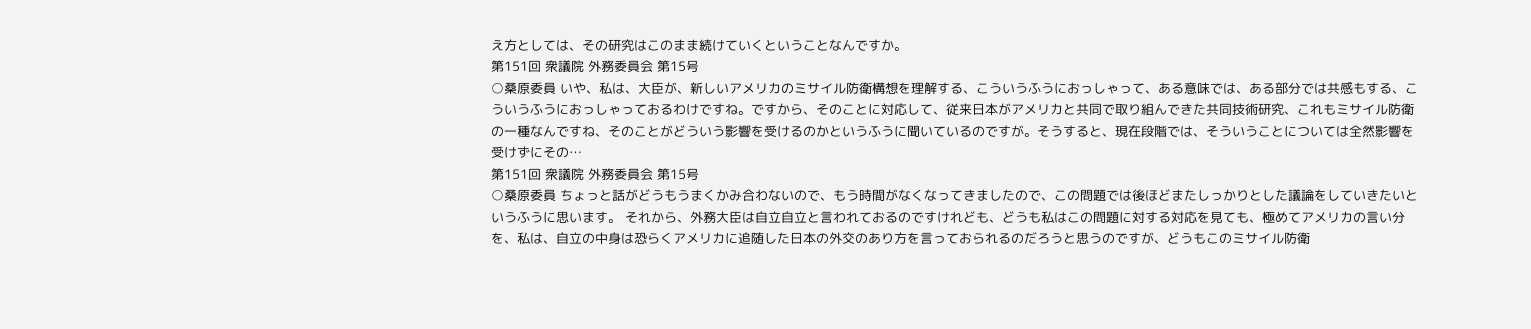え方としては、その研究はこのまま続けていくということなんですか。
第151回 衆議院 外務委員会 第15号
○桑原委員 いや、私は、大臣が、新しいアメリカのミサイル防衛構想を理解する、こういうふうにおっしゃって、ある意味では、ある部分では共感もする、こういうふうにおっしゃっておるわけですね。ですから、そのことに対応して、従来日本がアメリカと共同で取り組んできた共同技術研究、これもミサイル防衛の一種なんですね、そのことがどういう影響を受けるのかというふうに聞いているのですが。そうすると、現在段階では、そういうことについては全然影響を受けずにその…
第151回 衆議院 外務委員会 第15号
○桑原委員 ちょっと話がどうもうまくかみ合わないので、もう時間がなくなってきましたので、この問題では後ほどまたしっかりとした議論をしていきたいというふうに思います。 それから、外務大臣は自立自立と言われておるのですけれども、どうも私はこの問題に対する対応を見ても、極めてアメリカの言い分を、私は、自立の中身は恐らくアメリカに追随した日本の外交のあり方を言っておられるのだろうと思うのですが、どうもこのミサイル防衛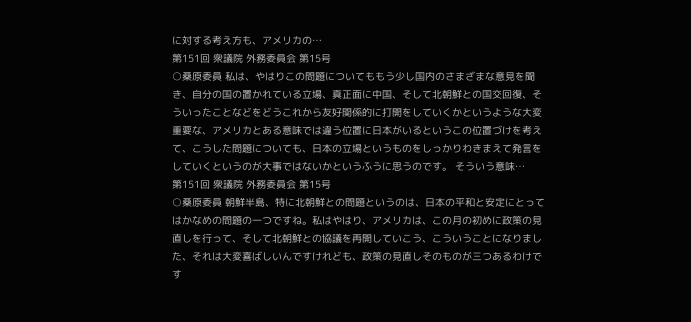に対する考え方も、アメリカの…
第151回 衆議院 外務委員会 第15号
○桑原委員 私は、やはりこの問題についてももう少し国内のさまざまな意見を聞き、自分の国の置かれている立場、真正面に中国、そして北朝鮮との国交回復、そういったことなどをどうこれから友好関係的に打開をしていくかというような大変重要な、アメリカとある意味では違う位置に日本がいるというこの位置づけを考えて、こうした問題についても、日本の立場というものをしっかりわきまえて発言をしていくというのが大事ではないかというふうに思うのです。 そういう意味…
第151回 衆議院 外務委員会 第15号
○桑原委員 朝鮮半島、特に北朝鮮との問題というのは、日本の平和と安定にとってはかなめの問題の一つですね。私はやはり、アメリカは、この月の初めに政策の見直しを行って、そして北朝鮮との協議を再開していこう、こういうことになりました、それは大変喜ばしいんですけれども、政策の見直しそのものが三つあるわけです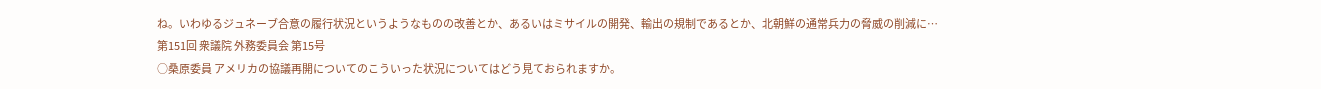ね。いわゆるジュネーブ合意の履行状況というようなものの改善とか、あるいはミサイルの開発、輸出の規制であるとか、北朝鮮の通常兵力の脅威の削減に…
第151回 衆議院 外務委員会 第15号
○桑原委員 アメリカの協議再開についてのこういった状況についてはどう見ておられますか。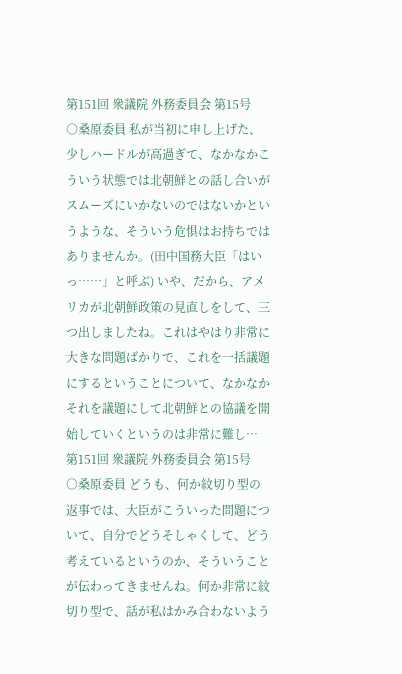第151回 衆議院 外務委員会 第15号
○桑原委員 私が当初に申し上げた、少しハードルが高過ぎて、なかなかこういう状態では北朝鮮との話し合いがスムーズにいかないのではないかというような、そういう危惧はお持ちではありませんか。(田中国務大臣「はいっ……」と呼ぶ) いや、だから、アメリカが北朝鮮政策の見直しをして、三つ出しましたね。これはやはり非常に大きな問題ばかりで、これを一括議題にするということについて、なかなかそれを議題にして北朝鮮との協議を開始していくというのは非常に難し…
第151回 衆議院 外務委員会 第15号
○桑原委員 どうも、何か紋切り型の返事では、大臣がこういった問題について、自分でどうそしゃくして、どう考えているというのか、そういうことが伝わってきませんね。何か非常に紋切り型で、話が私はかみ合わないよう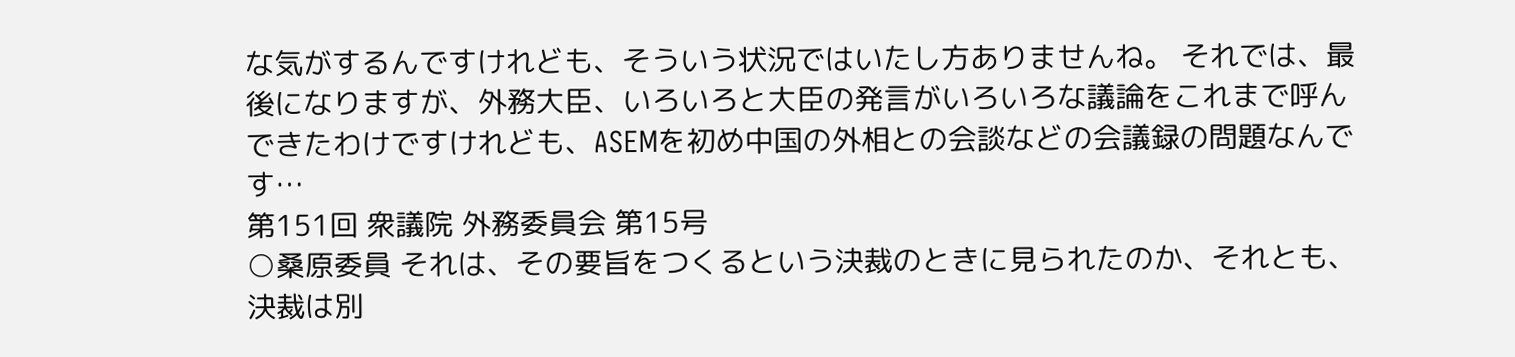な気がするんですけれども、そういう状況ではいたし方ありませんね。 それでは、最後になりますが、外務大臣、いろいろと大臣の発言がいろいろな議論をこれまで呼んできたわけですけれども、ASEMを初め中国の外相との会談などの会議録の問題なんです…
第151回 衆議院 外務委員会 第15号
○桑原委員 それは、その要旨をつくるという決裁のときに見られたのか、それとも、決裁は別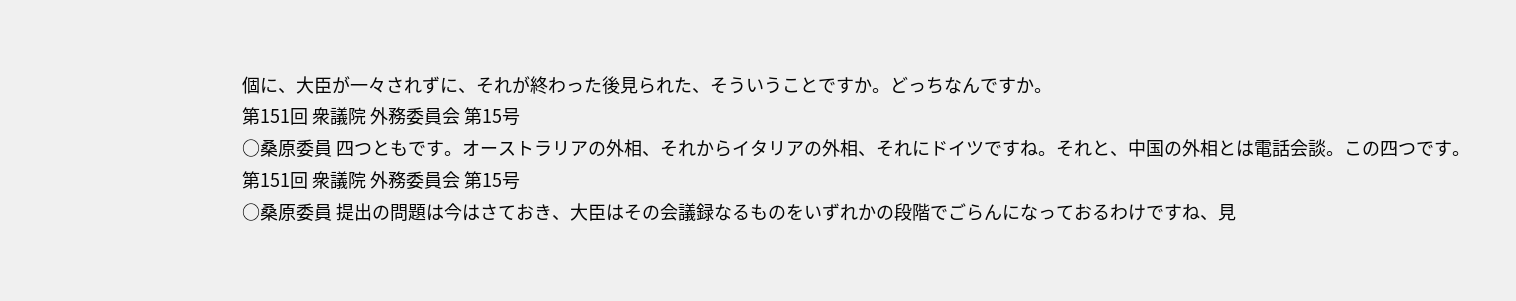個に、大臣が一々されずに、それが終わった後見られた、そういうことですか。どっちなんですか。
第151回 衆議院 外務委員会 第15号
○桑原委員 四つともです。オーストラリアの外相、それからイタリアの外相、それにドイツですね。それと、中国の外相とは電話会談。この四つです。
第151回 衆議院 外務委員会 第15号
○桑原委員 提出の問題は今はさておき、大臣はその会議録なるものをいずれかの段階でごらんになっておるわけですね、見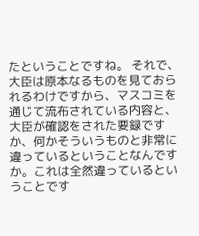たということですね。 それで、大臣は原本なるものを見ておられるわけですから、マスコミを通じて流布されている内容と、大臣が確認をされた要録ですか、何かそういうものと非常に違っているということなんですか。これは全然違っているということです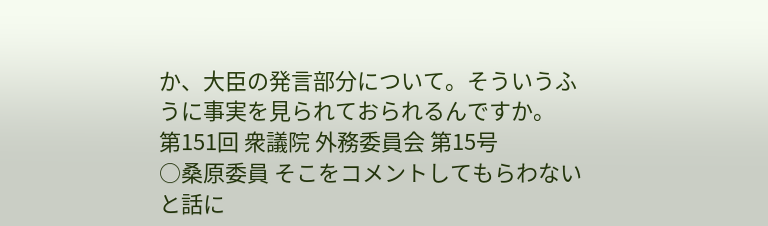か、大臣の発言部分について。そういうふうに事実を見られておられるんですか。
第151回 衆議院 外務委員会 第15号
○桑原委員 そこをコメントしてもらわないと話に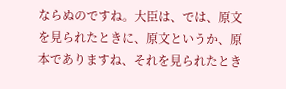ならぬのですね。大臣は、では、原文を見られたときに、原文というか、原本でありますね、それを見られたとき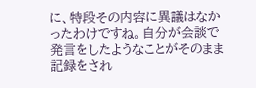に、特段その内容に異議はなかったわけですね。自分が会談で発言をしたようなことがそのまま記録をされ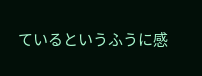ているというふうに感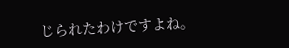じられたわけですよね。